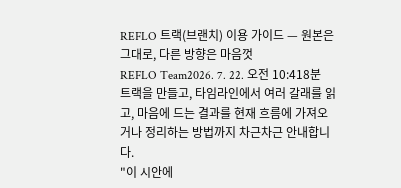REFLO 트랙(브랜치) 이용 가이드 — 원본은 그대로, 다른 방향은 마음껏
REFLO Team2026. 7. 22. 오전 10:418분
트랙을 만들고, 타임라인에서 여러 갈래를 읽고, 마음에 드는 결과를 현재 흐름에 가져오거나 정리하는 방법까지 차근차근 안내합니다.
"이 시안에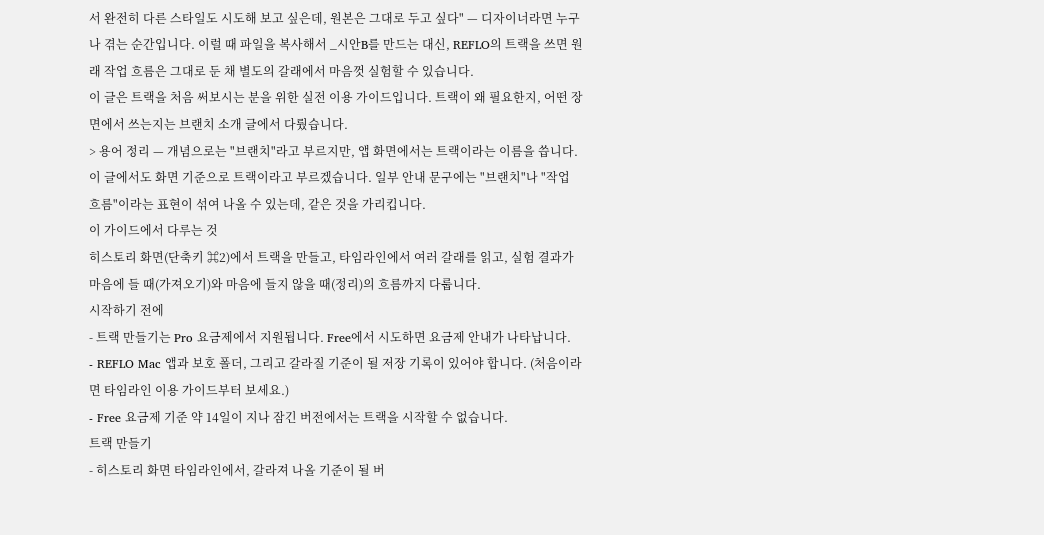서 완전히 다른 스타일도 시도해 보고 싶은데, 원본은 그대로 두고 싶다" — 디자이너라면 누구나 겪는 순간입니다. 이럴 때 파일을 복사해서 _시안B를 만드는 대신, REFLO의 트랙을 쓰면 원래 작업 흐름은 그대로 둔 채 별도의 갈래에서 마음껏 실험할 수 있습니다.
이 글은 트랙을 처음 써보시는 분을 위한 실전 이용 가이드입니다. 트랙이 왜 필요한지, 어떤 장면에서 쓰는지는 브랜치 소개 글에서 다뤘습니다.
> 용어 정리 — 개념으로는 "브랜치"라고 부르지만, 앱 화면에서는 트랙이라는 이름을 씁니다. 이 글에서도 화면 기준으로 트랙이라고 부르겠습니다. 일부 안내 문구에는 "브랜치"나 "작업 흐름"이라는 표현이 섞여 나올 수 있는데, 같은 것을 가리킵니다.
이 가이드에서 다루는 것
히스토리 화면(단축키 ⌘2)에서 트랙을 만들고, 타임라인에서 여러 갈래를 읽고, 실험 결과가 마음에 들 때(가져오기)와 마음에 들지 않을 때(정리)의 흐름까지 다룹니다.
시작하기 전에
- 트랙 만들기는 Pro 요금제에서 지원됩니다. Free에서 시도하면 요금제 안내가 나타납니다.
- REFLO Mac 앱과 보호 폴더, 그리고 갈라질 기준이 될 저장 기록이 있어야 합니다. (처음이라면 타임라인 이용 가이드부터 보세요.)
- Free 요금제 기준 약 14일이 지나 잠긴 버전에서는 트랙을 시작할 수 없습니다.
트랙 만들기
- 히스토리 화면 타임라인에서, 갈라져 나올 기준이 될 버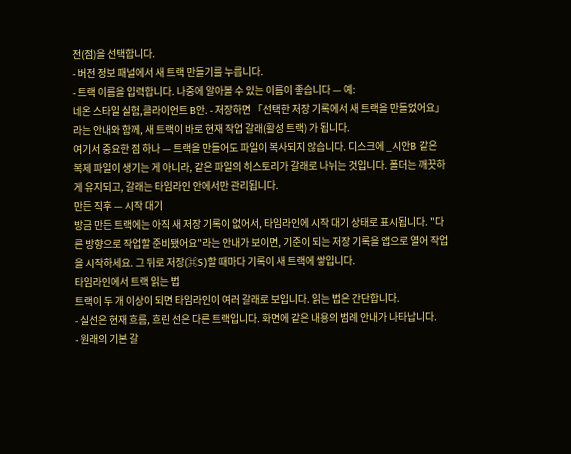전(점)을 선택합니다.
- 버전 정보 패널에서 새 트랙 만들기를 누릅니다.
- 트랙 이름을 입력합니다. 나중에 알아볼 수 있는 이름이 좋습니다 — 예:
네온 스타일 실험,클라이언트 B안. - 저장하면 「선택한 저장 기록에서 새 트랙을 만들었어요」라는 안내와 함께, 새 트랙이 바로 현재 작업 갈래(활성 트랙) 가 됩니다.
여기서 중요한 점 하나 — 트랙을 만들어도 파일이 복사되지 않습니다. 디스크에 _시안B 같은 복제 파일이 생기는 게 아니라, 같은 파일의 히스토리가 갈래로 나뉘는 것입니다. 폴더는 깨끗하게 유지되고, 갈래는 타임라인 안에서만 관리됩니다.
만든 직후 — 시작 대기
방금 만든 트랙에는 아직 새 저장 기록이 없어서, 타임라인에 시작 대기 상태로 표시됩니다. "다른 방향으로 작업할 준비됐어요"라는 안내가 보이면, 기준이 되는 저장 기록을 앱으로 열어 작업을 시작하세요. 그 뒤로 저장(⌘S)할 때마다 기록이 새 트랙에 쌓입니다.
타임라인에서 트랙 읽는 법
트랙이 두 개 이상이 되면 타임라인이 여러 갈래로 보입니다. 읽는 법은 간단합니다.
- 실선은 현재 흐름, 흐린 선은 다른 트랙입니다. 화면에 같은 내용의 범례 안내가 나타납니다.
- 원래의 기본 갈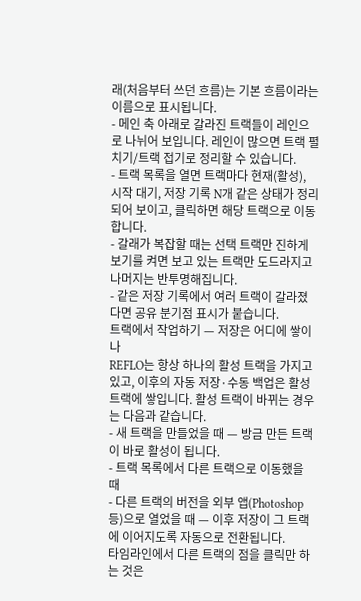래(처음부터 쓰던 흐름)는 기본 흐름이라는 이름으로 표시됩니다.
- 메인 축 아래로 갈라진 트랙들이 레인으로 나뉘어 보입니다. 레인이 많으면 트랙 펼치기/트랙 접기로 정리할 수 있습니다.
- 트랙 목록을 열면 트랙마다 현재(활성), 시작 대기, 저장 기록 N개 같은 상태가 정리되어 보이고, 클릭하면 해당 트랙으로 이동합니다.
- 갈래가 복잡할 때는 선택 트랙만 진하게 보기를 켜면 보고 있는 트랙만 도드라지고 나머지는 반투명해집니다.
- 같은 저장 기록에서 여러 트랙이 갈라졌다면 공유 분기점 표시가 붙습니다.
트랙에서 작업하기 — 저장은 어디에 쌓이나
REFLO는 항상 하나의 활성 트랙을 가지고 있고, 이후의 자동 저장·수동 백업은 활성 트랙에 쌓입니다. 활성 트랙이 바뀌는 경우는 다음과 같습니다.
- 새 트랙을 만들었을 때 — 방금 만든 트랙이 바로 활성이 됩니다.
- 트랙 목록에서 다른 트랙으로 이동했을 때
- 다른 트랙의 버전을 외부 앱(Photoshop 등)으로 열었을 때 — 이후 저장이 그 트랙에 이어지도록 자동으로 전환됩니다.
타임라인에서 다른 트랙의 점을 클릭만 하는 것은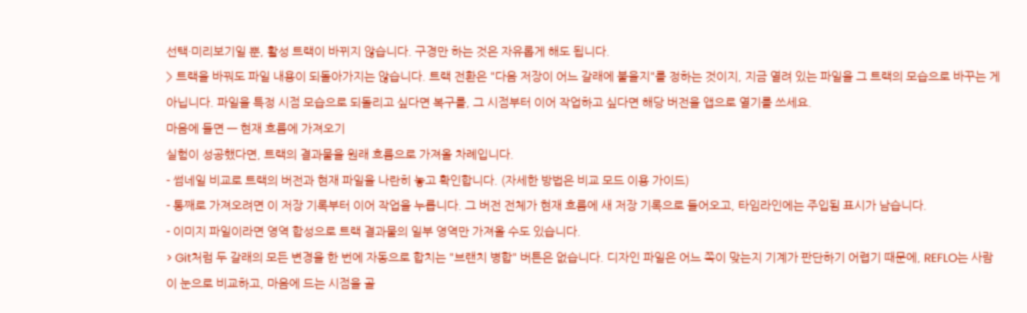선택·미리보기일 뿐, 활성 트랙이 바뀌지 않습니다. 구경만 하는 것은 자유롭게 해도 됩니다.
> 트랙을 바꿔도 파일 내용이 되돌아가지는 않습니다. 트랙 전환은 "다음 저장이 어느 갈래에 붙을지"를 정하는 것이지, 지금 열려 있는 파일을 그 트랙의 모습으로 바꾸는 게 아닙니다. 파일을 특정 시점 모습으로 되돌리고 싶다면 복구를, 그 시점부터 이어 작업하고 싶다면 해당 버전을 앱으로 열기를 쓰세요.
마음에 들면 — 현재 흐름에 가져오기
실험이 성공했다면, 트랙의 결과물을 원래 흐름으로 가져올 차례입니다.
- 썸네일 비교로 트랙의 버전과 현재 파일을 나란히 놓고 확인합니다. (자세한 방법은 비교 모드 이용 가이드)
- 통째로 가져오려면 이 저장 기록부터 이어 작업을 누릅니다. 그 버전 전체가 현재 흐름에 새 저장 기록으로 들어오고, 타임라인에는 주입됨 표시가 남습니다.
- 이미지 파일이라면 영역 합성으로 트랙 결과물의 일부 영역만 가져올 수도 있습니다.
> Git처럼 두 갈래의 모든 변경을 한 번에 자동으로 합치는 "브랜치 병합" 버튼은 없습니다. 디자인 파일은 어느 쪽이 맞는지 기계가 판단하기 어렵기 때문에, REFLO는 사람이 눈으로 비교하고, 마음에 드는 시점을 골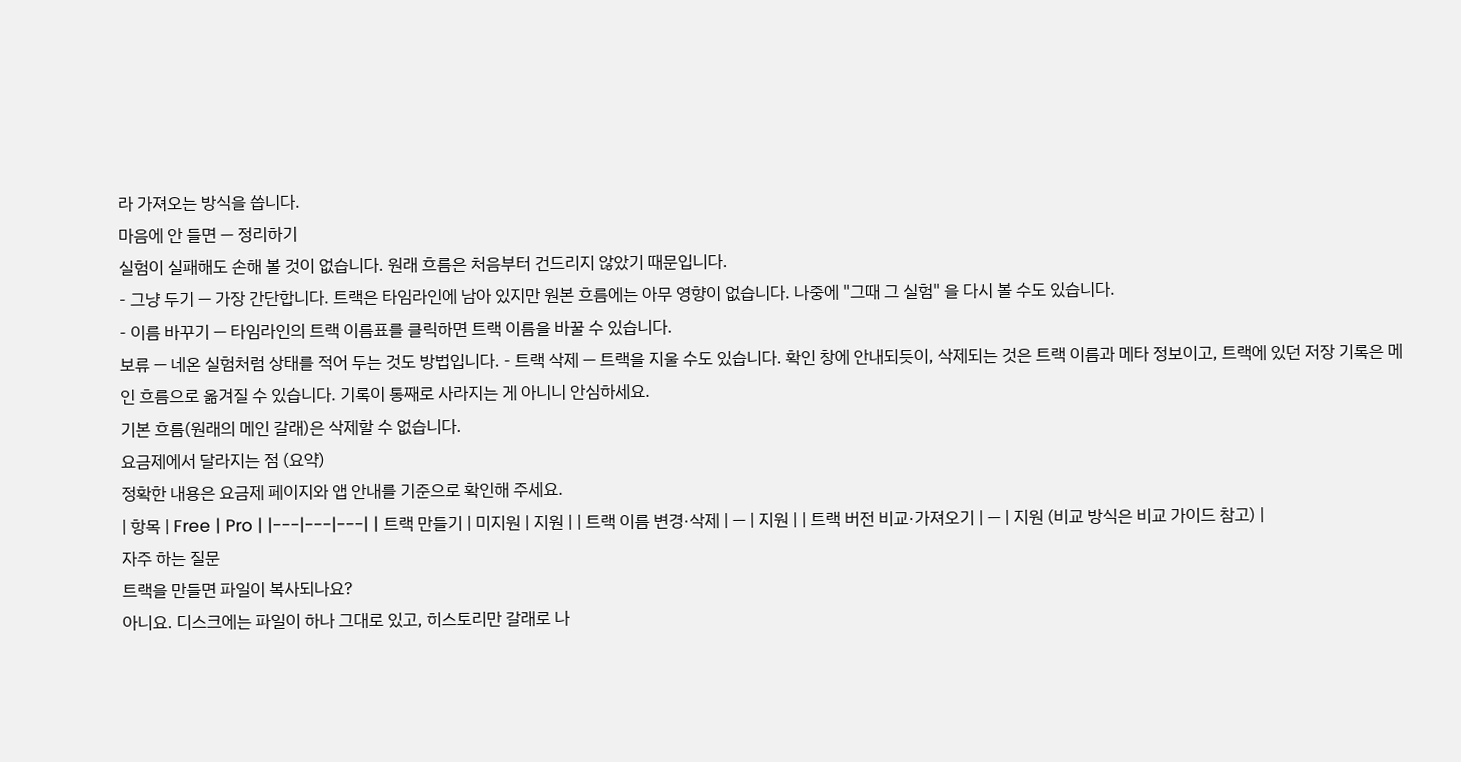라 가져오는 방식을 씁니다.
마음에 안 들면 — 정리하기
실험이 실패해도 손해 볼 것이 없습니다. 원래 흐름은 처음부터 건드리지 않았기 때문입니다.
- 그냥 두기 — 가장 간단합니다. 트랙은 타임라인에 남아 있지만 원본 흐름에는 아무 영향이 없습니다. 나중에 "그때 그 실험" 을 다시 볼 수도 있습니다.
- 이름 바꾸기 — 타임라인의 트랙 이름표를 클릭하면 트랙 이름을 바꿀 수 있습니다.
보류 — 네온 실험처럼 상태를 적어 두는 것도 방법입니다. - 트랙 삭제 — 트랙을 지울 수도 있습니다. 확인 창에 안내되듯이, 삭제되는 것은 트랙 이름과 메타 정보이고, 트랙에 있던 저장 기록은 메인 흐름으로 옮겨질 수 있습니다. 기록이 통째로 사라지는 게 아니니 안심하세요.
기본 흐름(원래의 메인 갈래)은 삭제할 수 없습니다.
요금제에서 달라지는 점 (요약)
정확한 내용은 요금제 페이지와 앱 안내를 기준으로 확인해 주세요.
| 항목 | Free | Pro | |---|---|---| | 트랙 만들기 | 미지원 | 지원 | | 트랙 이름 변경·삭제 | — | 지원 | | 트랙 버전 비교·가져오기 | — | 지원 (비교 방식은 비교 가이드 참고) |
자주 하는 질문
트랙을 만들면 파일이 복사되나요?
아니요. 디스크에는 파일이 하나 그대로 있고, 히스토리만 갈래로 나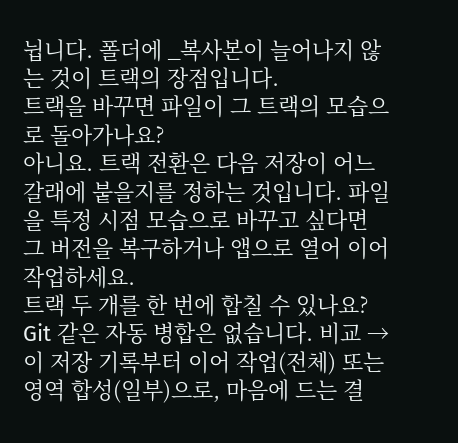뉩니다. 폴더에 _복사본이 늘어나지 않는 것이 트랙의 장점입니다.
트랙을 바꾸면 파일이 그 트랙의 모습으로 돌아가나요?
아니요. 트랙 전환은 다음 저장이 어느 갈래에 붙을지를 정하는 것입니다. 파일을 특정 시점 모습으로 바꾸고 싶다면 그 버전을 복구하거나 앱으로 열어 이어 작업하세요.
트랙 두 개를 한 번에 합칠 수 있나요?
Git 같은 자동 병합은 없습니다. 비교 → 이 저장 기록부터 이어 작업(전체) 또는 영역 합성(일부)으로, 마음에 드는 결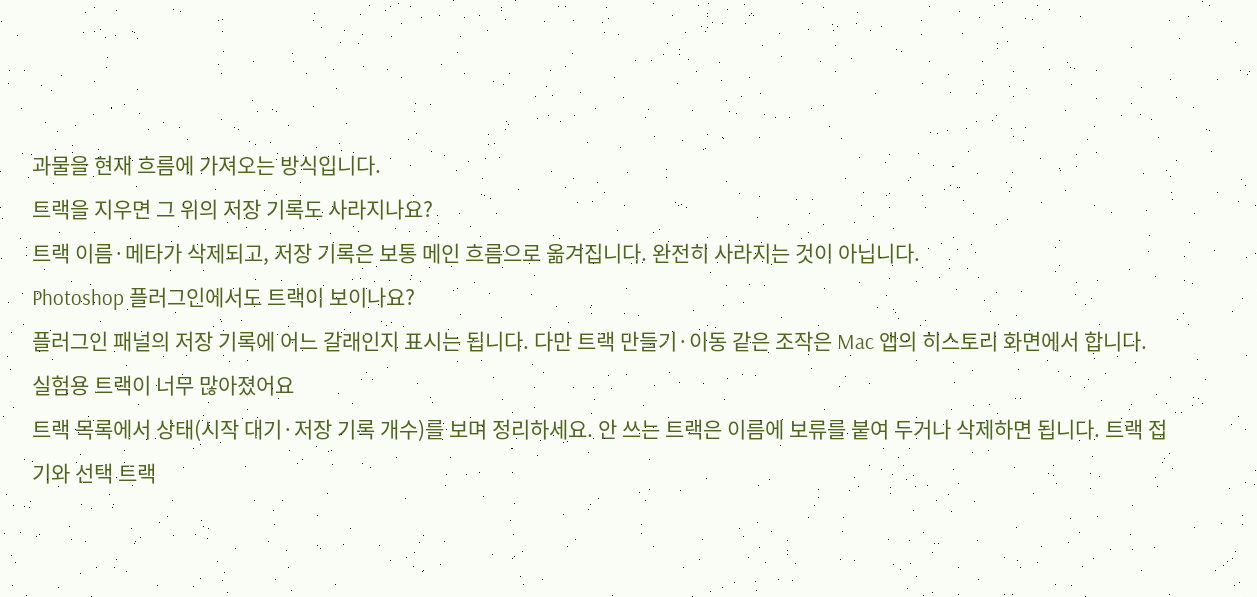과물을 현재 흐름에 가져오는 방식입니다.
트랙을 지우면 그 위의 저장 기록도 사라지나요?
트랙 이름·메타가 삭제되고, 저장 기록은 보통 메인 흐름으로 옮겨집니다. 완전히 사라지는 것이 아닙니다.
Photoshop 플러그인에서도 트랙이 보이나요?
플러그인 패널의 저장 기록에 어느 갈래인지 표시는 됩니다. 다만 트랙 만들기·이동 같은 조작은 Mac 앱의 히스토리 화면에서 합니다.
실험용 트랙이 너무 많아졌어요
트랙 목록에서 상태(시작 대기·저장 기록 개수)를 보며 정리하세요. 안 쓰는 트랙은 이름에 보류를 붙여 두거나 삭제하면 됩니다. 트랙 접기와 선택 트랙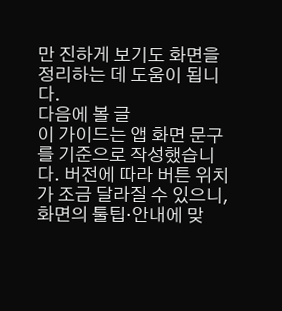만 진하게 보기도 화면을 정리하는 데 도움이 됩니다.
다음에 볼 글
이 가이드는 앱 화면 문구를 기준으로 작성했습니다. 버전에 따라 버튼 위치가 조금 달라질 수 있으니, 화면의 툴팁·안내에 맞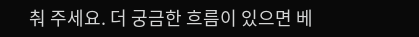춰 주세요. 더 궁금한 흐름이 있으면 베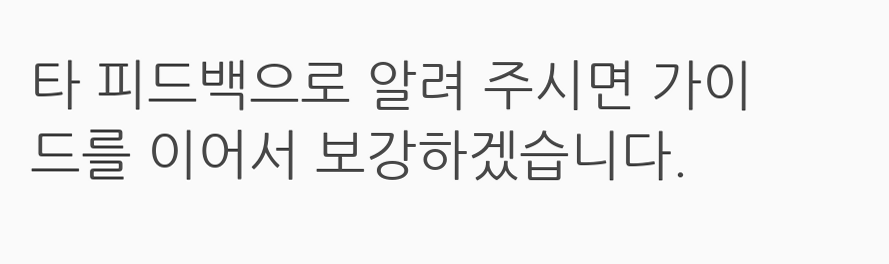타 피드백으로 알려 주시면 가이드를 이어서 보강하겠습니다.